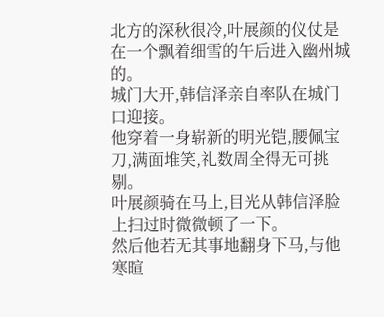北方的深秋很冷,叶展颜的仪仗是在一个飘着细雪的午后进入幽州城的。
城门大开,韩信泽亲自率队在城门口迎接。
他穿着一身崭新的明光铠,腰佩宝刀,满面堆笑,礼数周全得无可挑剔。
叶展颜骑在马上,目光从韩信泽脸上扫过时微微顿了一下。
然后他若无其事地翻身下马,与他寒暄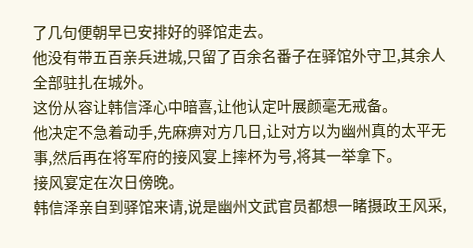了几句便朝早已安排好的驿馆走去。
他没有带五百亲兵进城,只留了百余名番子在驿馆外守卫,其余人全部驻扎在城外。
这份从容让韩信泽心中暗喜,让他认定叶展颜毫无戒备。
他决定不急着动手,先麻痹对方几日,让对方以为幽州真的太平无事,然后再在将军府的接风宴上摔杯为号,将其一举拿下。
接风宴定在次日傍晚。
韩信泽亲自到驿馆来请,说是幽州文武官员都想一睹摄政王风采,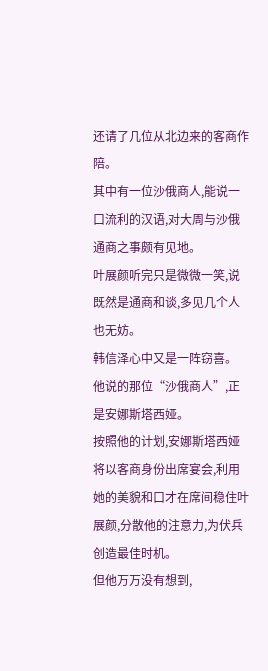还请了几位从北边来的客商作陪。
其中有一位沙俄商人,能说一口流利的汉语,对大周与沙俄通商之事颇有见地。
叶展颜听完只是微微一笑,说既然是通商和谈,多见几个人也无妨。
韩信泽心中又是一阵窃喜。
他说的那位“沙俄商人”,正是安娜斯塔西娅。
按照他的计划,安娜斯塔西娅将以客商身份出席宴会,利用她的美貌和口才在席间稳住叶展颜,分散他的注意力,为伏兵创造最佳时机。
但他万万没有想到,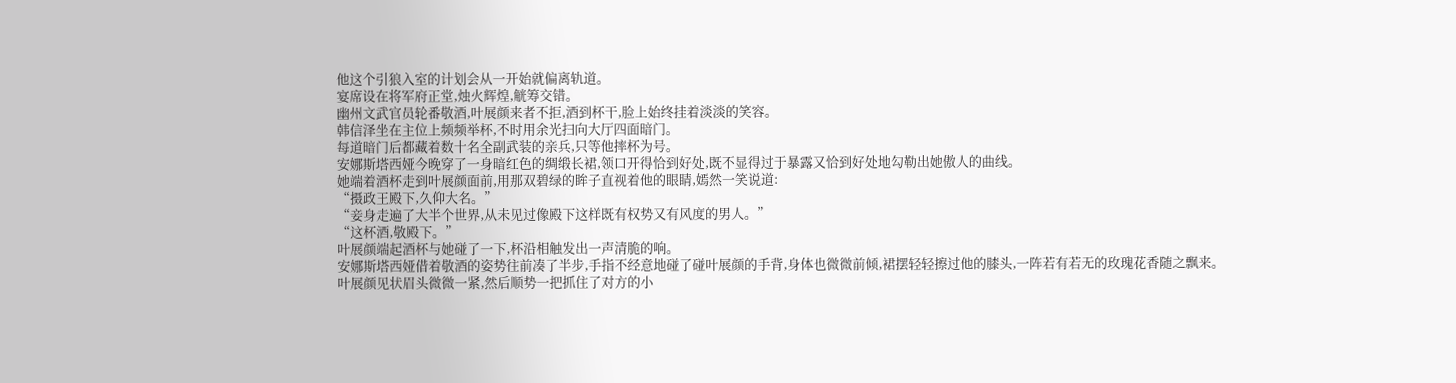他这个引狼入室的计划会从一开始就偏离轨道。
宴席设在将军府正堂,烛火辉煌,觥筹交错。
幽州文武官员轮番敬酒,叶展颜来者不拒,酒到杯干,脸上始终挂着淡淡的笑容。
韩信泽坐在主位上频频举杯,不时用余光扫向大厅四面暗门。
每道暗门后都藏着数十名全副武装的亲兵,只等他摔杯为号。
安娜斯塔西娅今晚穿了一身暗红色的绸缎长裙,领口开得恰到好处,既不显得过于暴露又恰到好处地勾勒出她傲人的曲线。
她端着酒杯走到叶展颜面前,用那双碧绿的眸子直视着他的眼睛,嫣然一笑说道:
“摄政王殿下,久仰大名。”
“妾身走遍了大半个世界,从未见过像殿下这样既有权势又有风度的男人。”
“这杯酒,敬殿下。”
叶展颜端起酒杯与她碰了一下,杯沿相触发出一声清脆的响。
安娜斯塔西娅借着敬酒的姿势往前凑了半步,手指不经意地碰了碰叶展颜的手背,身体也微微前倾,裙摆轻轻擦过他的膝头,一阵若有若无的玫瑰花香随之飘来。
叶展颜见状眉头微微一紧,然后顺势一把抓住了对方的小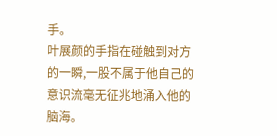手。
叶展颜的手指在碰触到对方的一瞬,一股不属于他自己的意识流毫无征兆地涌入他的脑海。